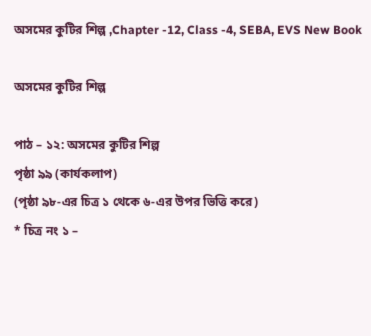অসমের কুটির শিল্প ,Chapter -12, Class -4, SEBA, EVS New Book

অসমের কুটির শিল্প

পাঠ – ১২: অসমের কুটির শিল্প
পৃষ্ঠা ৯৯ (কার্যকলাপ)
(পৃষ্ঠা ৯৮-এর চিত্র ১ থেকে ৬-এর উপর ভিত্তি করে)
* চিত্র নং ১ –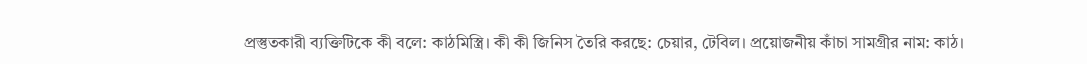প্রস্তুতকারী ব্যক্তিটিকে কী বলে: কাঠমিস্ত্রি। কী কী জিনিস তৈরি করছে: চেয়ার, টেবিল। প্রয়োজনীয় কাঁচা সামগ্রীর নাম: কাঠ।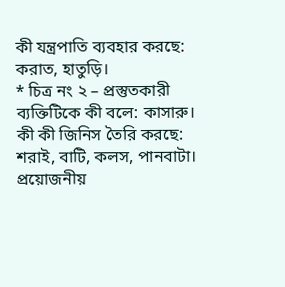কী যন্ত্রপাতি ব্যবহার করছে: করাত, হাতুড়ি।
* চিত্র নং ২ – প্রস্তুতকারী ব্যক্তিটিকে কী বলে: কাসারু। কী কী জিনিস তৈরি করছে: শরাই, বাটি, কলস, পানবাটা। প্রয়োজনীয়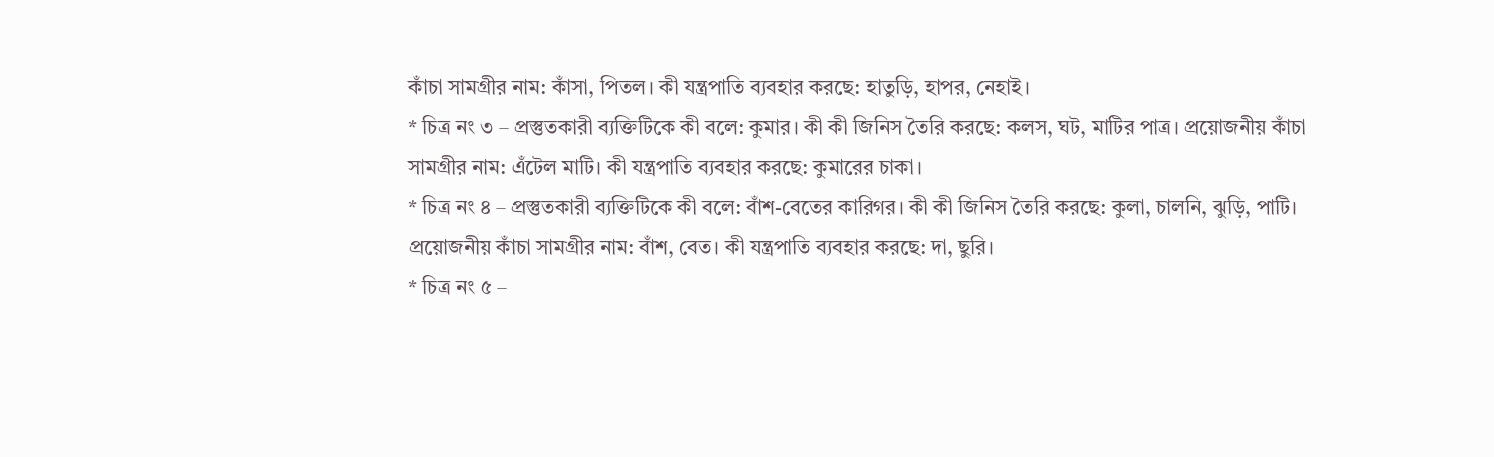কাঁচা সামগ্রীর নাম: কাঁসা, পিতল। কী যন্ত্রপাতি ব্যবহার করছে: হাতুড়ি, হাপর, নেহাই।
* চিত্র নং ৩ – প্রস্তুতকারী ব্যক্তিটিকে কী বলে: কুমার। কী কী জিনিস তৈরি করছে: কলস, ঘট, মাটির পাত্র। প্রয়োজনীয় কাঁচা সামগ্রীর নাম: এঁটেল মাটি। কী যন্ত্রপাতি ব্যবহার করছে: কুমারের চাকা।
* চিত্র নং ৪ – প্রস্তুতকারী ব্যক্তিটিকে কী বলে: বাঁশ-বেতের কারিগর। কী কী জিনিস তৈরি করছে: কুলা, চালনি, ঝুড়ি, পাটি। প্রয়োজনীয় কাঁচা সামগ্রীর নাম: বাঁশ, বেত। কী যন্ত্রপাতি ব্যবহার করছে: দা, ছুরি।
* চিত্র নং ৫ –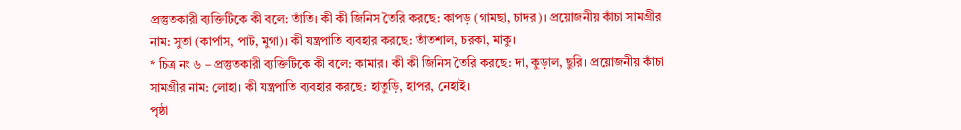প্রস্তুতকারী ব্যক্তিটিকে কী বলে: তাঁতি। কী কী জিনিস তৈরি করছে: কাপড় (গামছা, চাদর)। প্রয়োজনীয় কাঁচা সামগ্রীর নাম: সুতা (কার্পাস, পাট, মুগা)। কী যন্ত্রপাতি ব্যবহার করছে: তাঁতশাল, চরকা, মাকু।
* চিত্র নং ৬ – প্রস্তুতকারী ব্যক্তিটিকে কী বলে: কামার। কী কী জিনিস তৈরি করছে: দা, কুড়াল, ছুরি। প্রয়োজনীয় কাঁচা সামগ্রীর নাম: লোহা। কী যন্ত্রপাতি ব্যবহার করছে: হাতুড়ি, হাপর, নেহাই।
পৃষ্ঠা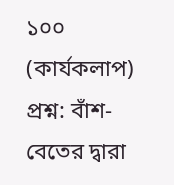১০০ (কার্যকলাপ)
প্রশ্ন: বাঁশ-বেতের দ্বারা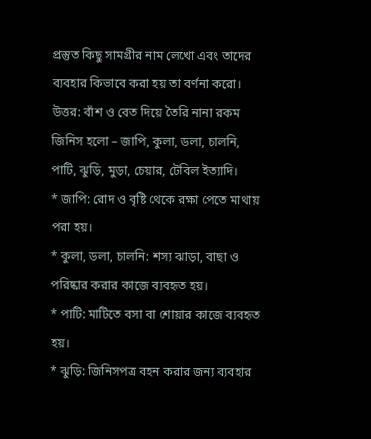প্রস্তুত কিছু সামগ্রীর নাম লেখো এবং তাদের ব্যবহার কিভাবে করা হয় তা বর্ণনা করো।
উত্তর: বাঁশ ও বেত দিয়ে তৈরি নানা রকম জিনিস হলো – জাপি, কুলা, ডলা, চালনি, পাটি, ঝুড়ি, মুড়া, চেয়ার, টেবিল ইত্যাদি।
* জাপি: রোদ ও বৃষ্টি থেকে রক্ষা পেতে মাথায় পরা হয়।
* কুলা, ডলা, চালনি: শস্য ঝাড়া, বাছা ও পরিষ্কার করার কাজে ব্যবহৃত হয়।
* পাটি: মাটিতে বসা বা শোয়ার কাজে ব্যবহৃত হয়।
* ঝুড়ি: জিনিসপত্র বহন করার জন্য ব্যবহার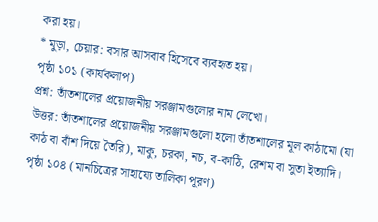করা হয়।
* মুড়া, চেয়ার: বসার আসবাব হিসেবে ব্যবহৃত হয়।
পৃষ্ঠা ১০১ (কার্যকলাপ)
প্রশ্ন: তাঁতশালের প্রয়োজনীয় সরঞ্জামগুলোর নাম লেখো।
উত্তর: তাঁতশালের প্রয়োজনীয় সরঞ্জামগুলো হলো তাঁতশালের মূল কাঠামো (যা কাঠ বা বাঁশ দিয়ে তৈরি), মাকু, চরকা, নচ, ব-কাঠি, রেশম বা সুতা ইত্যাদি।
পৃষ্ঠা ১০৪ (মানচিত্রের সাহায্যে তালিকা পূরণ)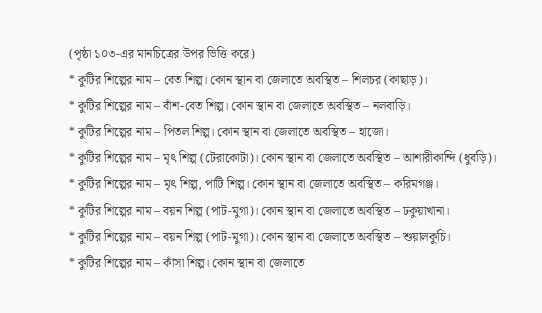(পৃষ্ঠা ১০৩-এর মানচিত্রের উপর ভিত্তি করে)
* কুটির শিল্পের নাম – বেত শিল্প। কোন স্থান বা জেলাতে অবস্থিত – শিলচর (কাছাড়)।
* কুটির শিল্পের নাম – বাঁশ-বেত শিল্প। কোন স্থান বা জেলাতে অবস্থিত – নলবাড়ি।
* কুটির শিল্পের নাম – পিতল শিল্প। কোন স্থান বা জেলাতে অবস্থিত – হাজো।
* কুটির শিল্পের নাম – মৃৎ শিল্প (টেরাকোটা)। কোন স্থান বা জেলাতে অবস্থিত – আশারীকান্দি (ধুবড়ি)।
* কুটির শিল্পের নাম – মৃৎ শিল্প, পাটি শিল্প। কোন স্থান বা জেলাতে অবস্থিত – করিমগঞ্জ।
* কুটির শিল্পের নাম – বয়ন শিল্প (পাট-মুগা)। কোন স্থান বা জেলাতে অবস্থিত – ঢকুয়াখানা।
* কুটির শিল্পের নাম – বয়ন শিল্প (পাট-মুগা)। কোন স্থান বা জেলাতে অবস্থিত – শুয়ালকুচি।
* কুটির শিল্পের নাম – কাঁসা শিল্প। কোন স্থান বা জেলাতে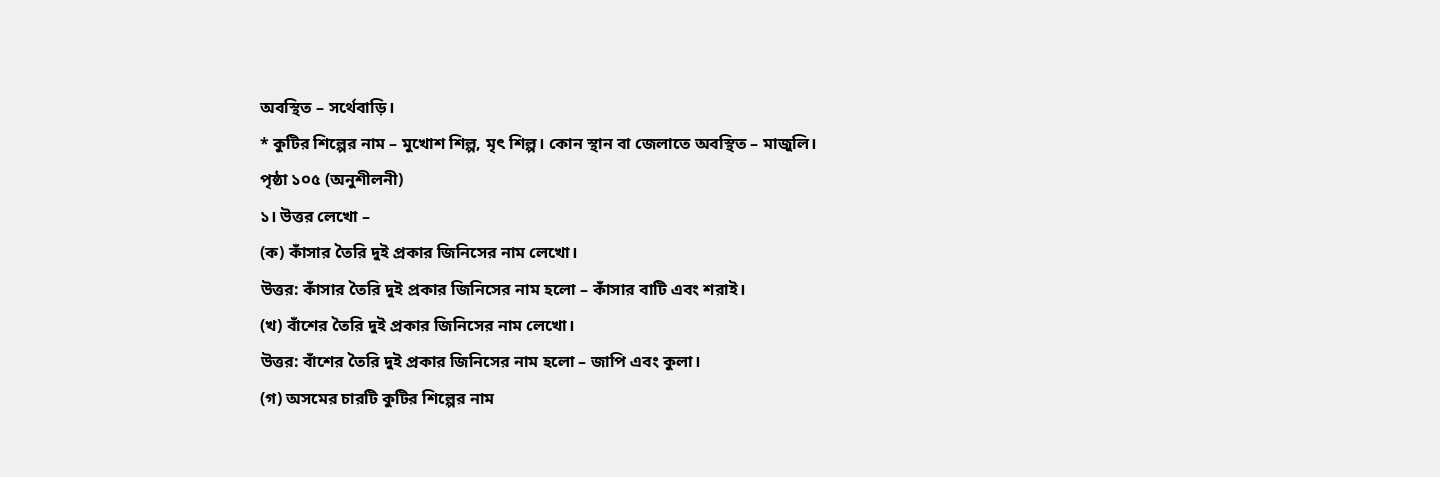অবস্থিত – সর্থেবাড়ি।
* কুটির শিল্পের নাম – মুখোশ শিল্প, মৃৎ শিল্প। কোন স্থান বা জেলাতে অবস্থিত – মাজুলি।
পৃষ্ঠা ১০৫ (অনুশীলনী)
১। উত্তর লেখো –
(ক) কাঁসার তৈরি দুই প্রকার জিনিসের নাম লেখো।
উত্তর: কাঁসার তৈরি দুই প্রকার জিনিসের নাম হলো – কাঁসার বাটি এবং শরাই।
(খ) বাঁশের তৈরি দুই প্রকার জিনিসের নাম লেখো।
উত্তর: বাঁশের তৈরি দুই প্রকার জিনিসের নাম হলো – জাপি এবং কুলা।
(গ) অসমের চারটি কুটির শিল্পের নাম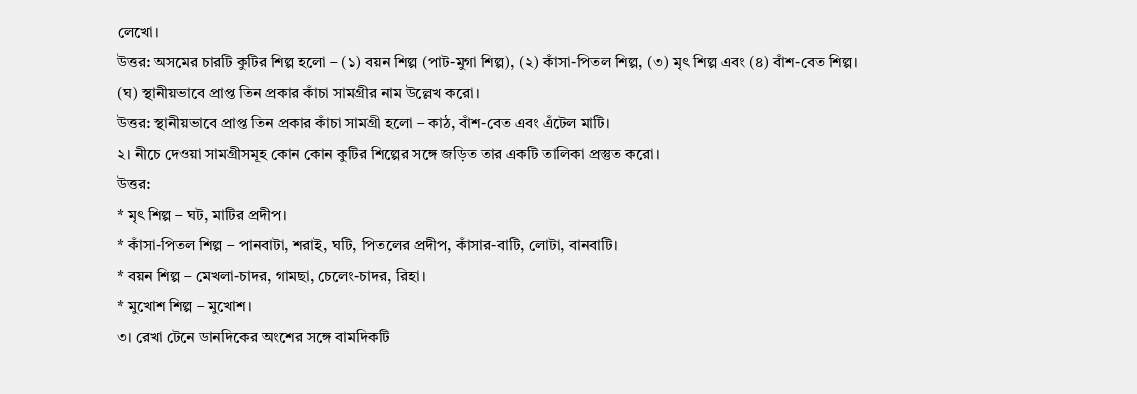লেখো।
উত্তর: অসমের চারটি কুটির শিল্প হলো – (১) বয়ন শিল্প (পাট-মুগা শিল্প), (২) কাঁসা-পিতল শিল্প, (৩) মৃৎ শিল্প এবং (৪) বাঁশ-বেত শিল্প।
(ঘ) স্থানীয়ভাবে প্রাপ্ত তিন প্রকার কাঁচা সামগ্রীর নাম উল্লেখ করো।
উত্তর: স্থানীয়ভাবে প্রাপ্ত তিন প্রকার কাঁচা সামগ্রী হলো – কাঠ, বাঁশ-বেত এবং এঁটেল মাটি।
২। নীচে দেওয়া সামগ্রীসমূহ কোন কোন কুটির শিল্পের সঙ্গে জড়িত তার একটি তালিকা প্রস্তুত করো।
উত্তর:
* মৃৎ শিল্প – ঘট, মাটির প্রদীপ।
* কাঁসা-পিতল শিল্প – পানবাটা, শরাই, ঘটি, পিতলের প্রদীপ, কাঁসার-বাটি, লোটা, বানবাটি।
* বয়ন শিল্প – মেখলা-চাদর, গামছা, চেলেং-চাদর, রিহা।
* মুখোশ শিল্প – মুখোশ।
৩। রেখা টেনে ডানদিকের অংশের সঙ্গে বামদিকটি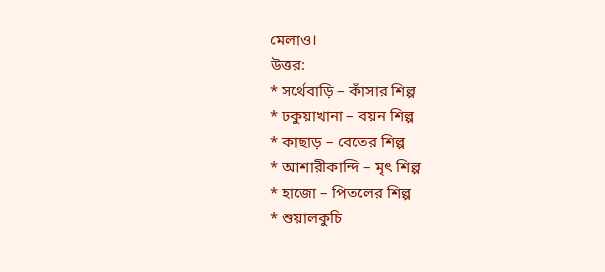মেলাও।
উত্তর:
* সর্থেবাড়ি – কাঁসার শিল্প
* ঢকুয়াখানা – বয়ন শিল্প
* কাছাড় – বেতের শিল্প
* আশারীকান্দি – মৃৎ শিল্প
* হাজো – পিতলের শিল্প
* শুয়ালকুচি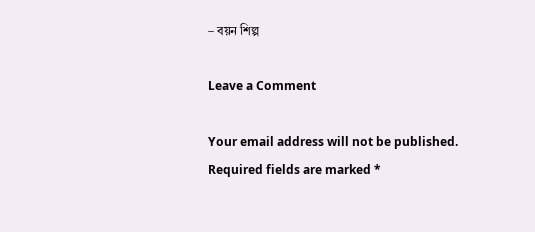– বয়ন শিল্প

Leave a Comment

Your email address will not be published. Required fields are marked *